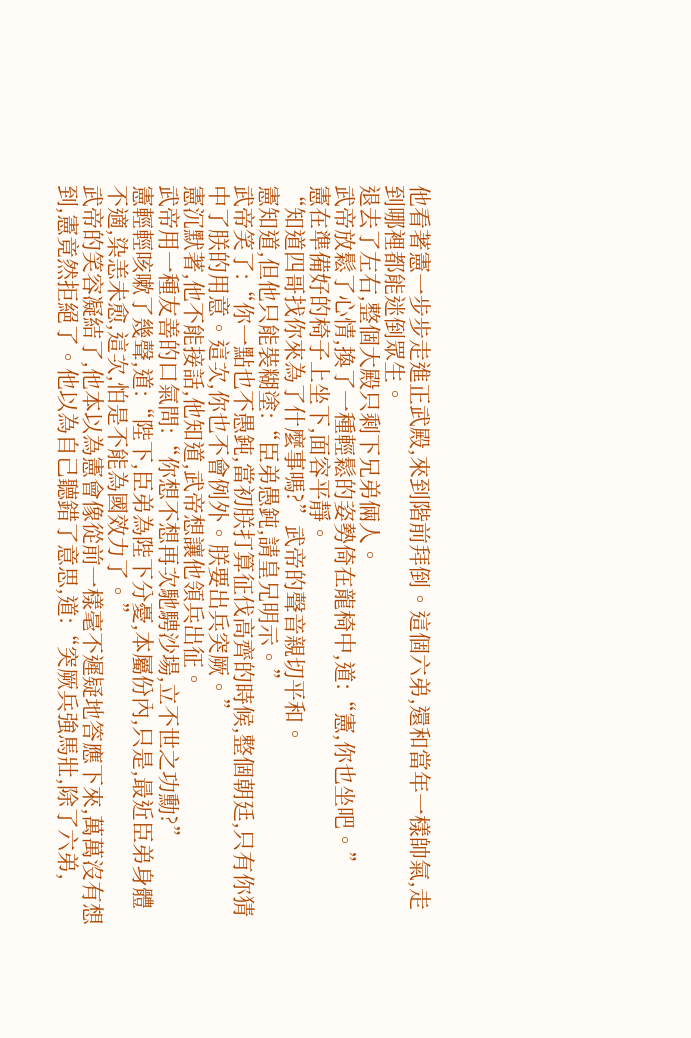他看著憲一步步走進正武殿,來到階前拜倒。這個六弟,還和當年一樣帥氣,走到哪裡都能迷倒眾生。
退去了左右,整個大殿只剩下兄弟倆人。
武帝放鬆了心情,換了一種輕鬆的姿勢倚在龍椅中,道:“憲,你也坐吧。”
憲在準備好的椅子上坐下,面容平靜。
“知道四哥找你來為了什麼事嗎?”武帝的聲音親切平和。
憲知道,但他只能裝糊塗:“臣弟愚鈍,請皇兄明示。”
武帝笑了:“你一點也不愚鈍,當初朕打算征伐高齊的時候,整個朝廷,只有你猜中了朕的用意。這次,你也不會例外。朕要出兵突厥。”
憲沉默著,他不能接話,他知道,武帝想讓他領兵出征。
武帝用一種友善的口氣問:“你想不想再次馳騁沙場,立不世之功勳?”
憲輕輕咳嗽了幾聲,道:“陛下,臣弟為陛下分憂,本屬份內,只是,最近臣弟身體不適,染恙未愈,這次,怕是不能為國效力了。”
武帝的笑容凝結了,他本以為憲會像從前一樣毫不遲疑地答應下來,萬萬沒有想到,憲竟然拒絕了。他以為自己聽錯了意思,道:“突厥兵強馬壯,除了六弟,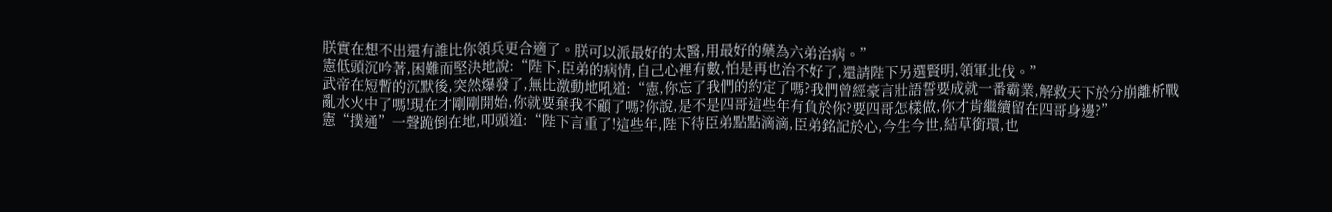朕實在想不出還有誰比你領兵更合適了。朕可以派最好的太醫,用最好的藥為六弟治病。”
憲低頭沉吟著,困難而堅決地說:“陛下,臣弟的病情,自己心裡有數,怕是再也治不好了,還請陛下另選賢明,領軍北伐。”
武帝在短暫的沉默後,突然爆發了,無比激動地吼道:“憲,你忘了我們的約定了嗎?我們曾經豪言壯語誓要成就一番霸業,解救天下於分崩離析戰亂水火中了嗎!現在才剛剛開始,你就要棄我不顧了嗎?你說,是不是四哥這些年有負於你?要四哥怎樣做,你才肯繼續留在四哥身邊?”
憲“撲通”一聲跪倒在地,叩頭道:“陛下言重了!這些年,陛下待臣弟點點滴滴,臣弟銘記於心,今生今世,結草銜環,也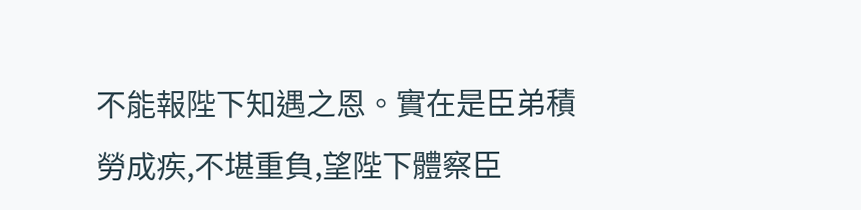不能報陛下知遇之恩。實在是臣弟積勞成疾,不堪重負,望陛下體察臣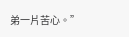弟一片苦心。”